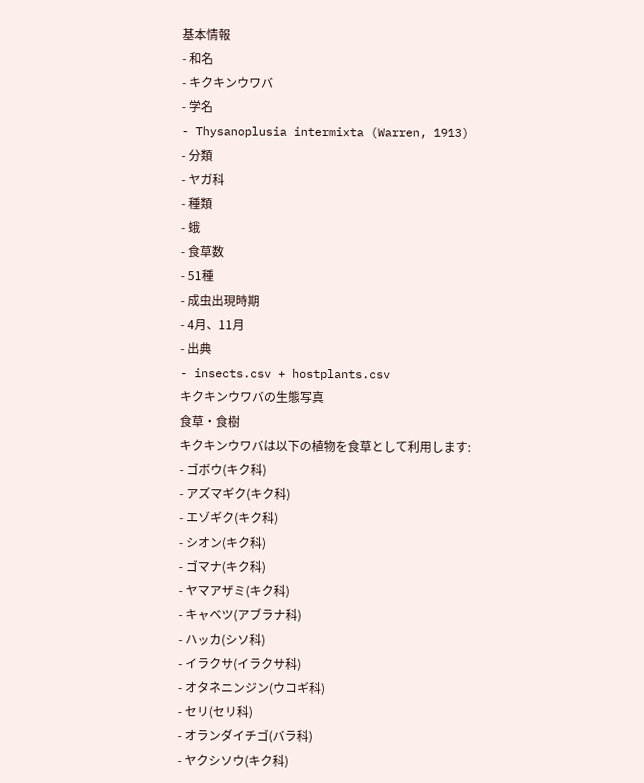基本情報
- 和名
- キクキンウワバ
- 学名
- Thysanoplusia intermixta (Warren, 1913)
- 分類
- ヤガ科
- 種類
- 蛾
- 食草数
- 51種
- 成虫出現時期
- 4月、11月
- 出典
- insects.csv + hostplants.csv
キクキンウワバの生態写真
食草・食樹
キクキンウワバは以下の植物を食草として利用します:
- ゴボウ(キク科)
- アズマギク(キク科)
- エゾギク(キク科)
- シオン(キク科)
- ゴマナ(キク科)
- ヤマアザミ(キク科)
- キャベツ(アブラナ科)
- ハッカ(シソ科)
- イラクサ(イラクサ科)
- オタネニンジン(ウコギ科)
- セリ(セリ科)
- オランダイチゴ(バラ科)
- ヤクシソウ(キク科)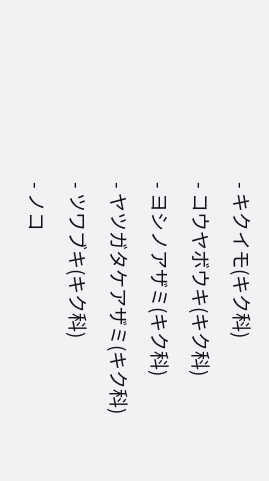- キクイモ(キク科)
- コウヤボウキ(キク科)
- ヨシノアザミ(キク科)
- ヤツガタケアザミ(キク科)
- ツワブキ(キク科)
- ノコ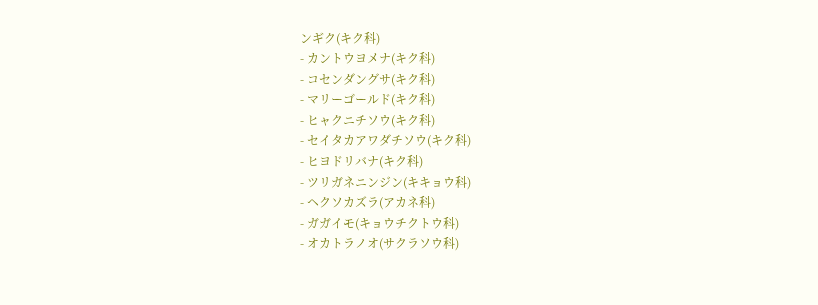ンギク(キク科)
- カントウヨメナ(キク科)
- コセンダングサ(キク科)
- マリーゴールド(キク科)
- ヒャクニチソウ(キク科)
- セイタカアワダチソウ(キク科)
- ヒヨドリバナ(キク科)
- ツリガネニンジン(キキョウ科)
- ヘクソカズラ(アカネ科)
- ガガイモ(キョウチクトウ科)
- オカトラノオ(サクラソウ科)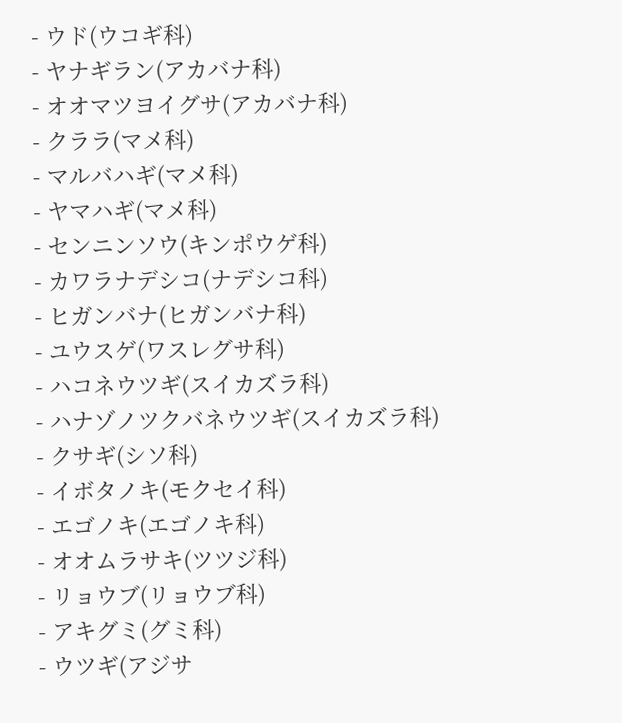- ウド(ウコギ科)
- ヤナギラン(アカバナ科)
- オオマツヨイグサ(アカバナ科)
- クララ(マメ科)
- マルバハギ(マメ科)
- ヤマハギ(マメ科)
- センニンソウ(キンポウゲ科)
- カワラナデシコ(ナデシコ科)
- ヒガンバナ(ヒガンバナ科)
- ユウスゲ(ワスレグサ科)
- ハコネウツギ(スイカズラ科)
- ハナゾノツクバネウツギ(スイカズラ科)
- クサギ(シソ科)
- イボタノキ(モクセイ科)
- エゴノキ(エゴノキ科)
- オオムラサキ(ツツジ科)
- リョウブ(リョウブ科)
- アキグミ(グミ科)
- ウツギ(アジサ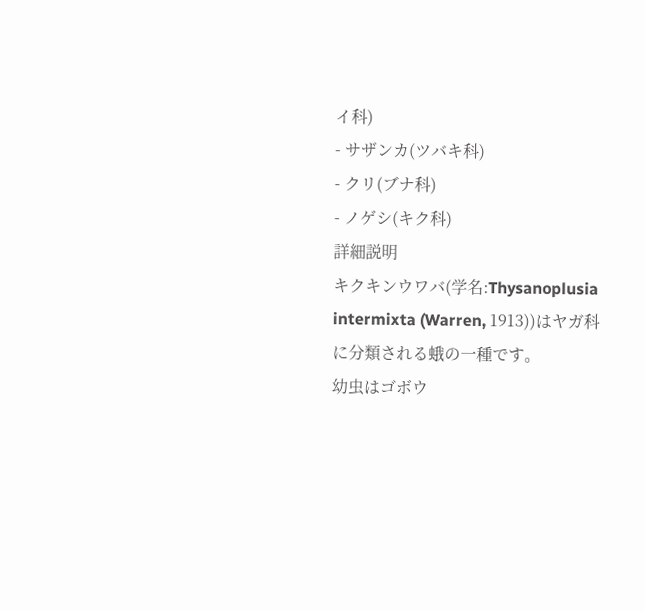イ科)
- サザンカ(ツバキ科)
- クリ(ブナ科)
- ノゲシ(キク科)
詳細説明
キクキンウワバ(学名:Thysanoplusia intermixta (Warren, 1913))はヤガ科に分類される蛾の一種です。
幼虫はゴボウ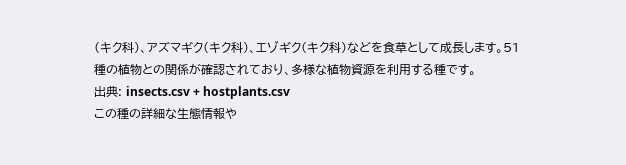(キク科)、アズマギク(キク科)、エゾギク(キク科)などを食草として成長します。51種の植物との関係が確認されており、多様な植物資源を利用する種です。
出典: insects.csv + hostplants.csv
この種の詳細な生態情報や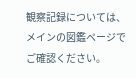観察記録については、メインの図鑑ページでご確認ください。